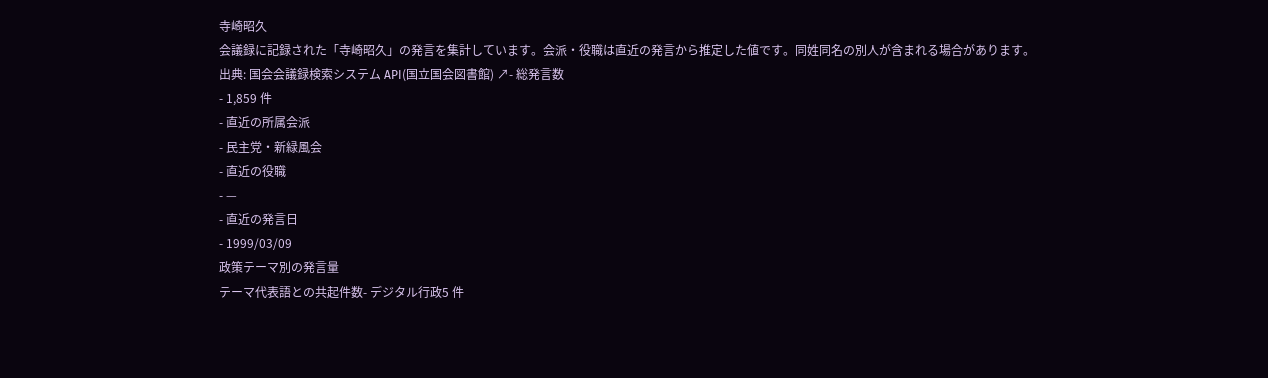寺崎昭久
会議録に記録された「寺崎昭久」の発言を集計しています。会派・役職は直近の発言から推定した値です。同姓同名の別人が含まれる場合があります。
出典: 国会会議録検索システム API(国立国会図書館) ↗- 総発言数
- 1,859 件
- 直近の所属会派
- 民主党・新緑風会
- 直近の役職
- —
- 直近の発言日
- 1999/03/09
政策テーマ別の発言量
テーマ代表語との共起件数- デジタル行政5 件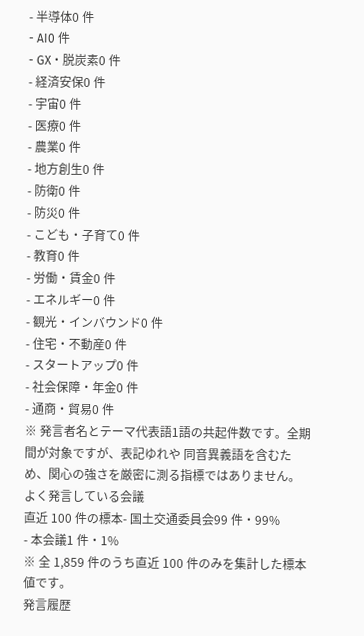- 半導体0 件
- AI0 件
- GX・脱炭素0 件
- 経済安保0 件
- 宇宙0 件
- 医療0 件
- 農業0 件
- 地方創生0 件
- 防衛0 件
- 防災0 件
- こども・子育て0 件
- 教育0 件
- 労働・賃金0 件
- エネルギー0 件
- 観光・インバウンド0 件
- 住宅・不動産0 件
- スタートアップ0 件
- 社会保障・年金0 件
- 通商・貿易0 件
※ 発言者名とテーマ代表語1語の共起件数です。全期間が対象ですが、表記ゆれや 同音異義語を含むため、関心の強さを厳密に測る指標ではありません。
よく発言している会議
直近 100 件の標本- 国土交通委員会99 件・99%
- 本会議1 件・1%
※ 全 1,859 件のうち直近 100 件のみを集計した標本値です。
発言履歴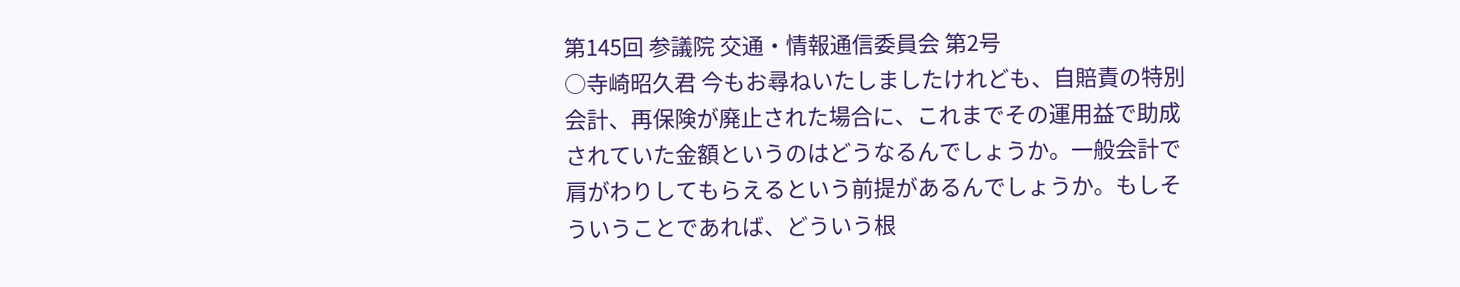第145回 参議院 交通・情報通信委員会 第2号
○寺崎昭久君 今もお尋ねいたしましたけれども、自賠責の特別会計、再保険が廃止された場合に、これまでその運用益で助成されていた金額というのはどうなるんでしょうか。一般会計で肩がわりしてもらえるという前提があるんでしょうか。もしそういうことであれば、どういう根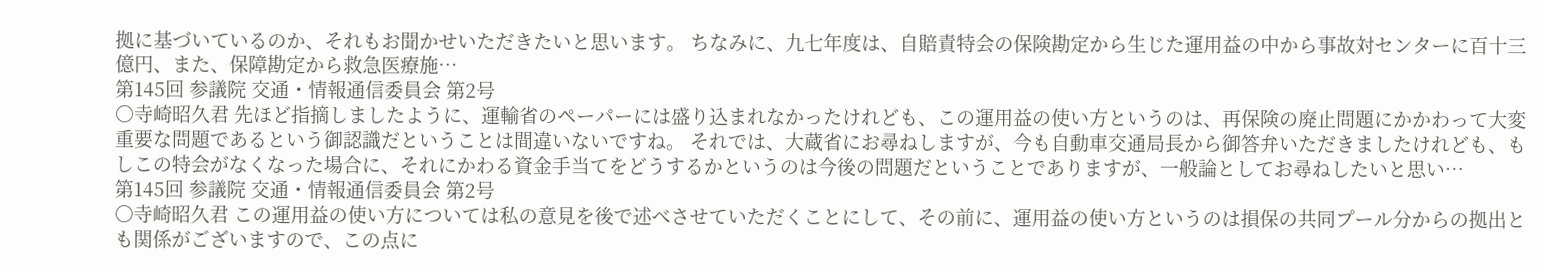拠に基づいているのか、それもお聞かせいただきたいと思います。 ちなみに、九七年度は、自賠責特会の保険勘定から生じた運用益の中から事故対センターに百十三億円、また、保障勘定から救急医療施…
第145回 参議院 交通・情報通信委員会 第2号
○寺崎昭久君 先ほど指摘しましたように、運輸省のペーパーには盛り込まれなかったけれども、この運用益の使い方というのは、再保険の廃止問題にかかわって大変重要な問題であるという御認識だということは間違いないですね。 それでは、大蔵省にお尋ねしますが、今も自動車交通局長から御答弁いただきましたけれども、もしこの特会がなくなった場合に、それにかわる資金手当てをどうするかというのは今後の問題だということでありますが、一般論としてお尋ねしたいと思い…
第145回 参議院 交通・情報通信委員会 第2号
○寺崎昭久君 この運用益の使い方については私の意見を後で述べさせていただくことにして、その前に、運用益の使い方というのは損保の共同プール分からの拠出とも関係がございますので、この点に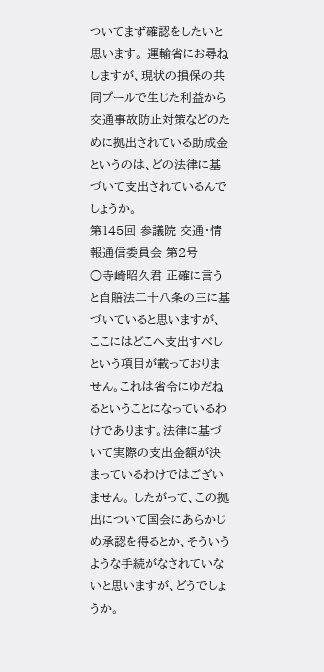ついてまず確認をしたいと思います。 運輸省にお尋ねしますが、現状の損保の共同プールで生じた利益から交通事故防止対策などのために拠出されている助成金というのは、どの法律に基づいて支出されているんでしょうか。
第145回 参議院 交通・情報通信委員会 第2号
○寺崎昭久君 正確に言うと自賠法二十八条の三に基づいていると思いますが、ここにはどこへ支出すべしという項目が載っておりません。これは省令にゆだねるということになっているわけであります。法律に基づいて実際の支出金額が決まっているわけではございません。 したがって、この拠出について国会にあらかじめ承認を得るとか、そういうような手続がなされていないと思いますが、どうでしょうか。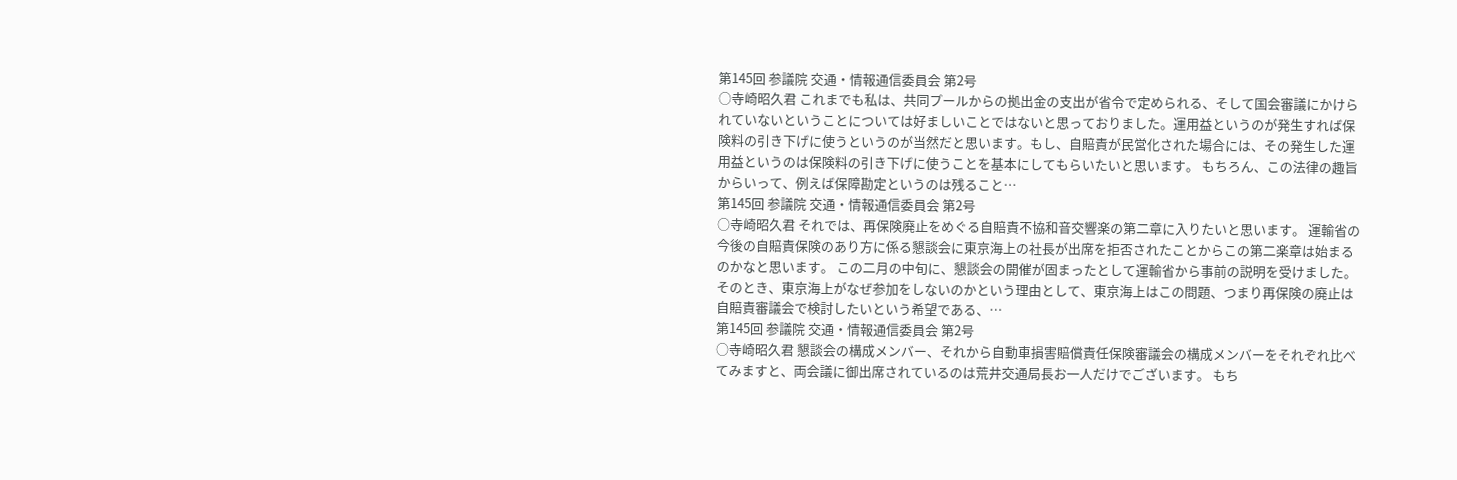第145回 参議院 交通・情報通信委員会 第2号
○寺崎昭久君 これまでも私は、共同プールからの拠出金の支出が省令で定められる、そして国会審議にかけられていないということについては好ましいことではないと思っておりました。運用益というのが発生すれば保険料の引き下げに使うというのが当然だと思います。もし、自賠責が民営化された場合には、その発生した運用益というのは保険料の引き下げに使うことを基本にしてもらいたいと思います。 もちろん、この法律の趣旨からいって、例えば保障勘定というのは残ること…
第145回 参議院 交通・情報通信委員会 第2号
○寺崎昭久君 それでは、再保険廃止をめぐる自賠責不協和音交響楽の第二章に入りたいと思います。 運輸省の今後の自賠責保険のあり方に係る懇談会に東京海上の社長が出席を拒否されたことからこの第二楽章は始まるのかなと思います。 この二月の中旬に、懇談会の開催が固まったとして運輸省から事前の説明を受けました。そのとき、東京海上がなぜ参加をしないのかという理由として、東京海上はこの問題、つまり再保険の廃止は自賠責審議会で検討したいという希望である、…
第145回 参議院 交通・情報通信委員会 第2号
○寺崎昭久君 懇談会の構成メンバー、それから自動車損害賠償責任保険審議会の構成メンバーをそれぞれ比べてみますと、両会議に御出席されているのは荒井交通局長お一人だけでございます。 もち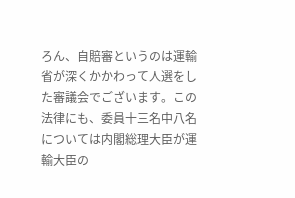ろん、自賠審というのは運輸省が深くかかわって人選をした審議会でございます。この法律にも、委員十三名中八名については内閣総理大臣が運輸大臣の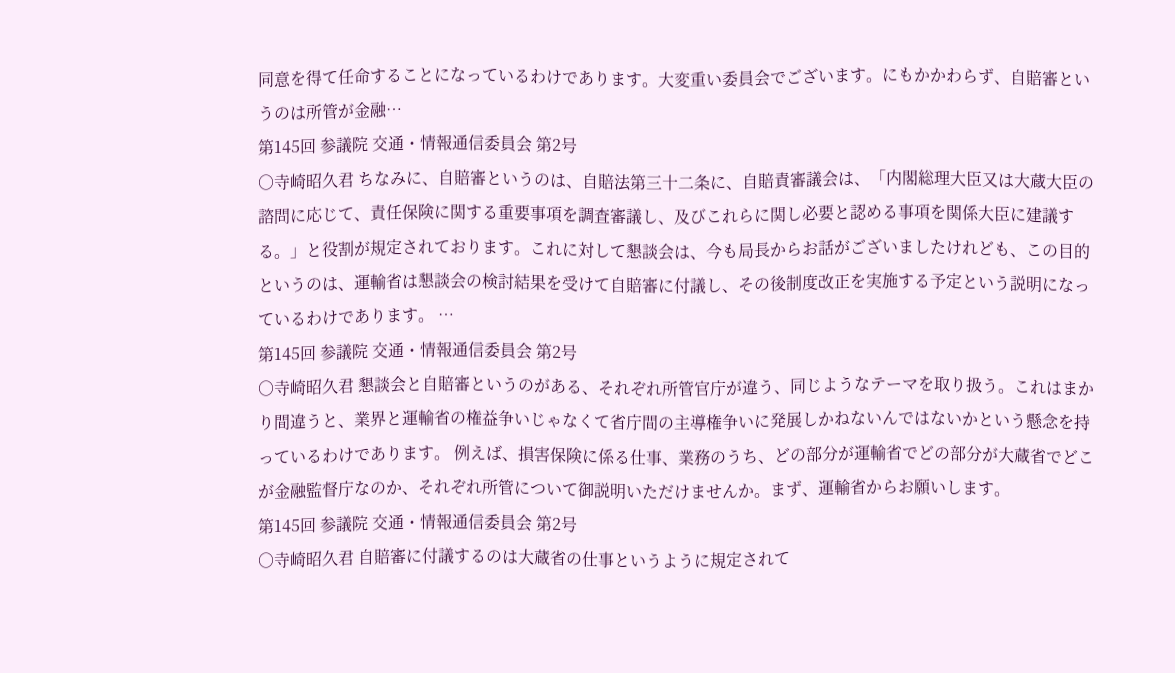同意を得て任命することになっているわけであります。大変重い委員会でございます。にもかかわらず、自賠審というのは所管が金融…
第145回 参議院 交通・情報通信委員会 第2号
○寺崎昭久君 ちなみに、自賠審というのは、自賠法第三十二条に、自賠責審議会は、「内閣総理大臣又は大蔵大臣の諮問に応じて、責任保険に関する重要事項を調査審議し、及びこれらに関し必要と認める事項を関係大臣に建議する。」と役割が規定されております。これに対して懇談会は、今も局長からお話がございましたけれども、この目的というのは、運輸省は懇談会の検討結果を受けて自賠審に付議し、その後制度改正を実施する予定という説明になっているわけであります。 …
第145回 参議院 交通・情報通信委員会 第2号
○寺崎昭久君 懇談会と自賠審というのがある、それぞれ所管官庁が違う、同じようなテーマを取り扱う。これはまかり間違うと、業界と運輸省の権益争いじゃなくて省庁間の主導権争いに発展しかねないんではないかという懸念を持っているわけであります。 例えば、損害保険に係る仕事、業務のうち、どの部分が運輸省でどの部分が大蔵省でどこが金融監督庁なのか、それぞれ所管について御説明いただけませんか。まず、運輸省からお願いします。
第145回 参議院 交通・情報通信委員会 第2号
○寺崎昭久君 自賠審に付議するのは大蔵省の仕事というように規定されて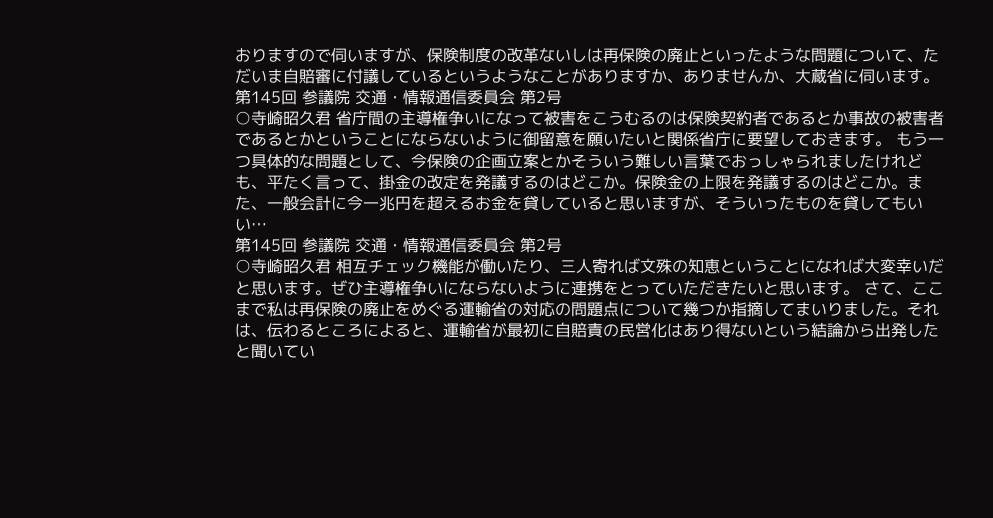おりますので伺いますが、保険制度の改革ないしは再保険の廃止といったような問題について、ただいま自賠審に付議しているというようなことがありますか、ありませんか、大蔵省に伺います。
第145回 参議院 交通・情報通信委員会 第2号
○寺崎昭久君 省庁間の主導権争いになって被害をこうむるのは保険契約者であるとか事故の被害者であるとかということにならないように御留意を願いたいと関係省庁に要望しておきます。 もう一つ具体的な問題として、今保険の企画立案とかそういう難しい言葉でおっしゃられましたけれども、平たく言って、掛金の改定を発議するのはどこか。保険金の上限を発議するのはどこか。また、一般会計に今一兆円を超えるお金を貸していると思いますが、そういったものを貸してもいい…
第145回 参議院 交通・情報通信委員会 第2号
○寺崎昭久君 相互チェック機能が働いたり、三人寄れば文殊の知恵ということになれば大変幸いだと思います。ぜひ主導権争いにならないように連携をとっていただきたいと思います。 さて、ここまで私は再保険の廃止をめぐる運輸省の対応の問題点について幾つか指摘してまいりました。それは、伝わるところによると、運輸省が最初に自賠責の民営化はあり得ないという結論から出発したと聞いてい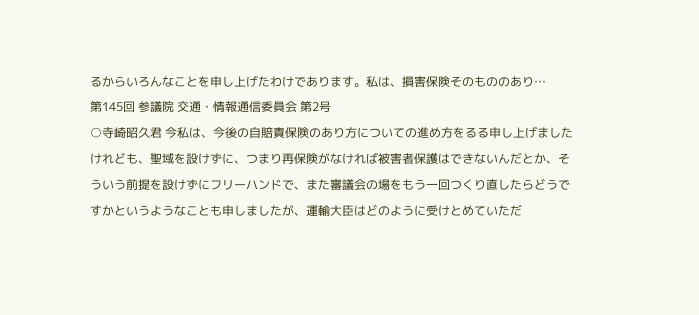るからいろんなことを申し上げたわけであります。私は、損害保険そのもののあり…
第145回 参議院 交通・情報通信委員会 第2号
○寺崎昭久君 今私は、今後の自賠責保険のあり方についての進め方をるる申し上げましたけれども、聖域を設けずに、つまり再保険がなければ被害者保護はできないんだとか、そういう前提を設けずにフリーハンドで、また審議会の場をもう一回つくり直したらどうですかというようなことも申しましたが、運輸大臣はどのように受けとめていただ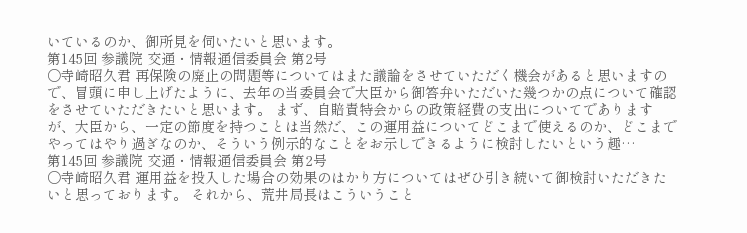いているのか、御所見を伺いたいと思います。
第145回 参議院 交通・情報通信委員会 第2号
○寺崎昭久君 再保険の廃止の問題等についてはまた議論をさせていただく機会があると思いますので、冒頭に申し上げたように、去年の当委員会で大臣から御答弁いただいた幾つかの点について確認をさせていただきたいと思います。 まず、自賠責特会からの政策経費の支出についてでありますが、大臣から、一定の節度を持つことは当然だ、この運用益についてどこまで使えるのか、どこまでやってはやり過ぎなのか、そういう例示的なことをお示しできるように検討したいという趣…
第145回 参議院 交通・情報通信委員会 第2号
○寺崎昭久君 運用益を投入した場合の効果のはかり方についてはぜひ引き続いて御検討いただきたいと思っております。 それから、荒井局長はこういうこと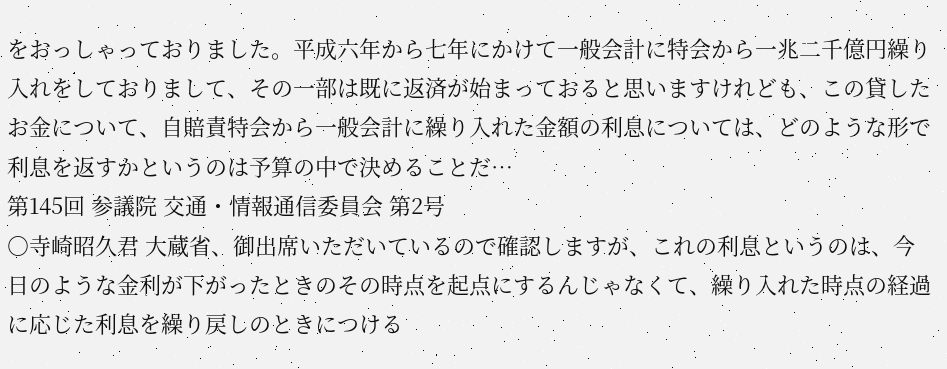をおっしゃっておりました。平成六年から七年にかけて一般会計に特会から一兆二千億円繰り入れをしておりまして、その一部は既に返済が始まっておると思いますけれども、この貸したお金について、自賠責特会から一般会計に繰り入れた金額の利息については、どのような形で利息を返すかというのは予算の中で決めることだ…
第145回 参議院 交通・情報通信委員会 第2号
○寺崎昭久君 大蔵省、御出席いただいているので確認しますが、これの利息というのは、今日のような金利が下がったときのその時点を起点にするんじゃなくて、繰り入れた時点の経過に応じた利息を繰り戻しのときにつける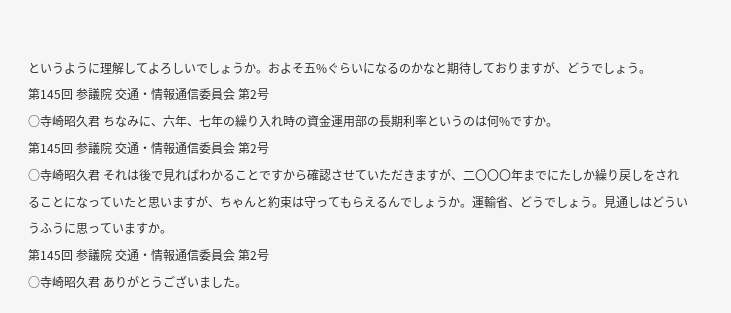というように理解してよろしいでしょうか。およそ五%ぐらいになるのかなと期待しておりますが、どうでしょう。
第145回 参議院 交通・情報通信委員会 第2号
○寺崎昭久君 ちなみに、六年、七年の繰り入れ時の資金運用部の長期利率というのは何%ですか。
第145回 参議院 交通・情報通信委員会 第2号
○寺崎昭久君 それは後で見ればわかることですから確認させていただきますが、二〇〇〇年までにたしか繰り戻しをされることになっていたと思いますが、ちゃんと約束は守ってもらえるんでしょうか。運輸省、どうでしょう。見通しはどういうふうに思っていますか。
第145回 参議院 交通・情報通信委員会 第2号
○寺崎昭久君 ありがとうございました。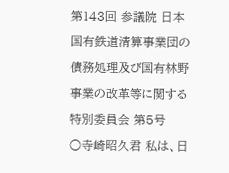第143回 参議院 日本国有鉄道清算事業団の債務処理及び国有林野事業の改革等に関する特別委員会 第5号
○寺崎昭久君 私は、日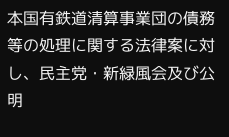本国有鉄道清算事業団の債務等の処理に関する法律案に対し、民主党・新緑風会及び公明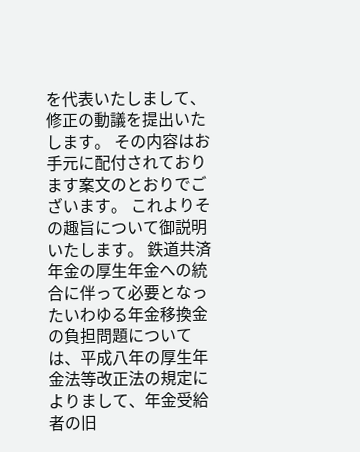を代表いたしまして、修正の動議を提出いたします。 その内容はお手元に配付されております案文のとおりでございます。 これよりその趣旨について御説明いたします。 鉄道共済年金の厚生年金への統合に伴って必要となったいわゆる年金移換金の負担問題については、平成八年の厚生年金法等改正法の規定によりまして、年金受給者の旧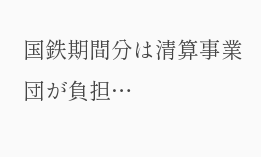国鉄期間分は清算事業団が負担…